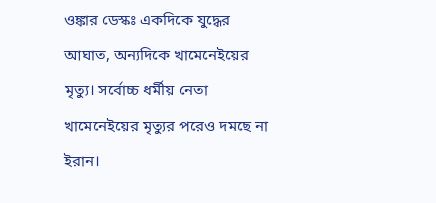ওঙ্কার ডেস্কঃ একদিকে যুদ্ধের আঘাত, অন্যদিকে খামেনেইয়ের মৃত্যু। সর্বোচ্চ ধর্মীয় নেতা খামেনেইয়ের মৃত্যুর পরেও দমছে না ইরান।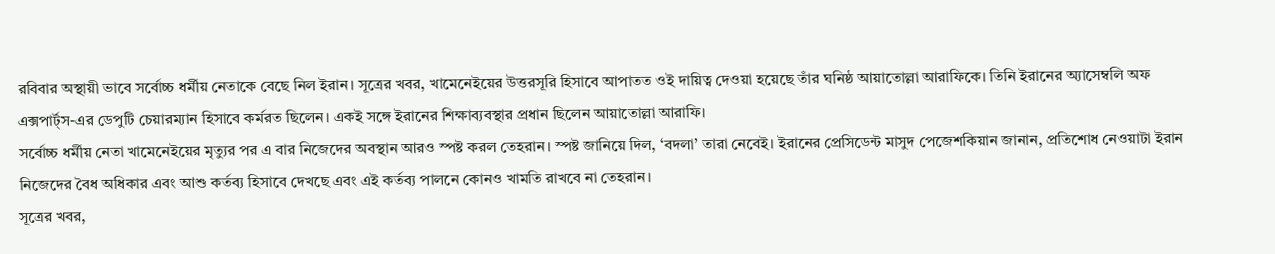রবিবার অস্থায়ী ভাবে সর্বোচ্চ ধর্মীয় নেতাকে বেছে নিল ইরান। সূত্রের খবর, খামেনেইয়ের উত্তরসূরি হিসাবে আপাতত ওই দায়িত্ব দেওয়া হয়েছে তাঁর ঘনিষ্ঠ আয়াতোল্লা আরাফিকে। তিনি ইরানের অ্যাসেম্বলি অফ এক্সপার্ট্স-এর ডেপুটি চেয়ারম্যান হিসাবে কর্মরত ছিলেন। একই সঙ্গে ইরানের শিক্ষাব্যবস্থার প্রধান ছিলেন আয়াতোল্লা আরাফি।
সর্বোচ্চ ধর্মীয় নেতা খামেনেইয়ের মৃত্যুর পর এ বার নিজেদের অবস্থান আরও স্পষ্ট করল তেহরান। স্পষ্ট জানিয়ে দিল, ‘বদলা’ তারা নেবেই। ইরানের প্রেসিডেন্ট মাসুদ পেজেশকিয়ান জানান, প্রতিশোধ নেওয়াটা ইরান নিজেদের বৈধ অধিকার এবং আশু কর্তব্য হিসাবে দেখছে এবং এই কর্তব্য পালনে কোনও খামতি রাখবে না তেহরান।
সূত্রের খবর,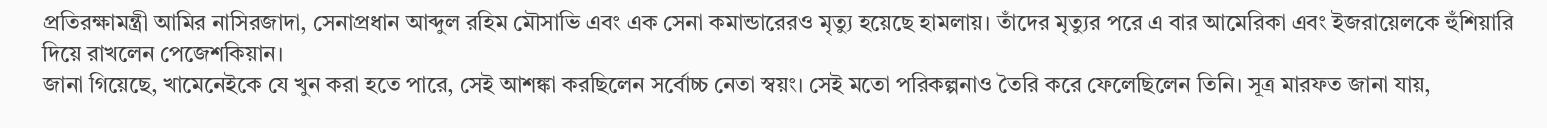প্রতিরক্ষামন্ত্রী আমির নাসিরজাদা, সেনাপ্রধান আব্দুল রহিম মৌসাভি এবং এক সেনা কমান্ডারেরও মৃত্যু হয়েছে হামলায়। তাঁদের মৃত্যুর পরে এ বার আমেরিকা এবং ইজরায়েলকে হুঁশিয়ারি দিয়ে রাখলেন পেজেশকিয়ান।
জানা গিয়েছে, খামেনেইকে যে খুন করা হতে পারে, সেই আশঙ্কা করছিলেন সর্বোচ্চ নেতা স্বয়ং। সেই মতো পরিকল্পনাও তৈরি করে ফেলেছিলেন তিনি। সূত্র মারফত জানা যায়,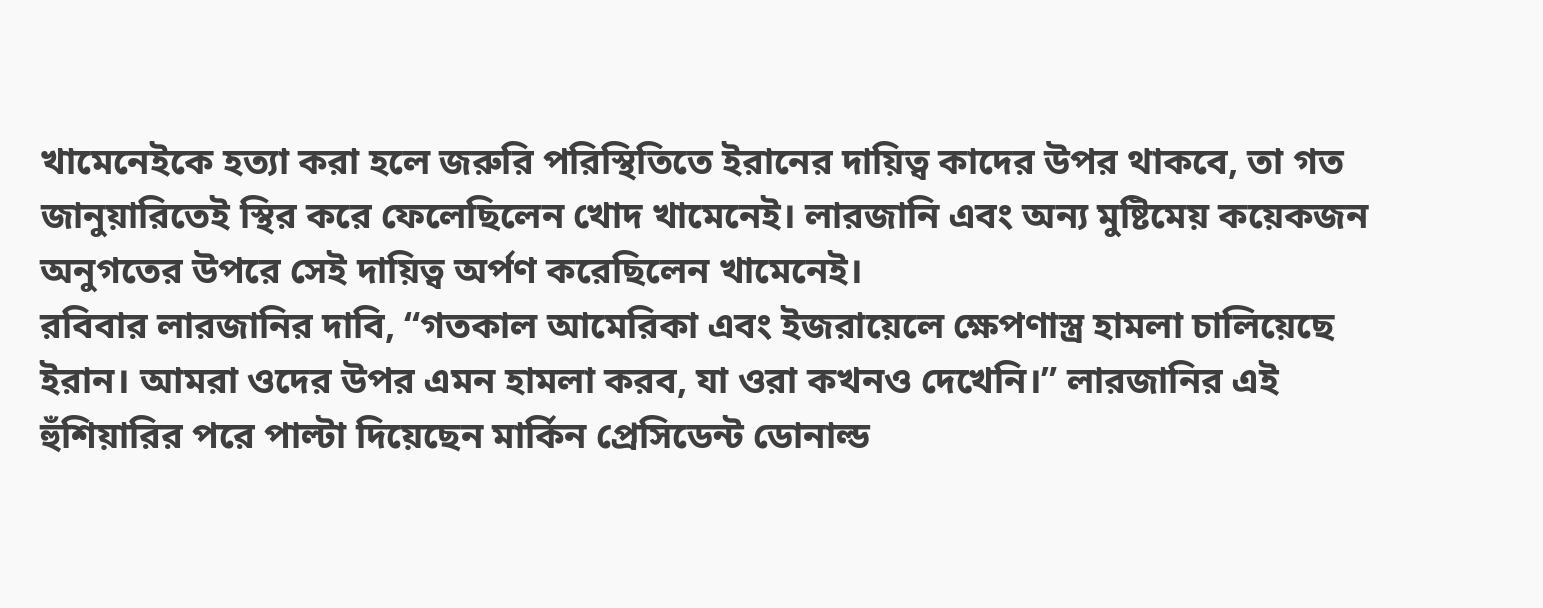খামেনেইকে হত্যা করা হলে জরুরি পরিস্থিতিতে ইরানের দায়িত্ব কাদের উপর থাকবে, তা গত জানুয়ারিতেই স্থির করে ফেলেছিলেন খোদ খামেনেই। লারজানি এবং অন্য মুষ্টিমেয় কয়েকজন অনুগতের উপরে সেই দায়িত্ব অর্পণ করেছিলেন খামেনেই।
রবিবার লারজানির দাবি, “গতকাল আমেরিকা এবং ইজরায়েলে ক্ষেপণাস্ত্র হামলা চালিয়েছে ইরান। আমরা ওদের উপর এমন হামলা করব, যা ওরা কখনও দেখেনি।” লারজানির এই হুঁশিয়ারির পরে পাল্টা দিয়েছেন মার্কিন প্রেসিডেন্ট ডোনাল্ড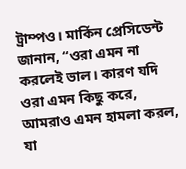ট্রাম্পও। মার্কিন প্রেসিডেন্ট জানান, “ওরা এমন না করলেই ভাল। কারণ যদি ওরা এমন কিছু করে, আমরাও এমন হামলা করল, যা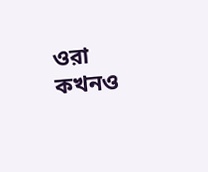ওরা কখনও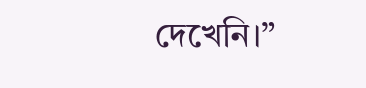দেখেনি।”